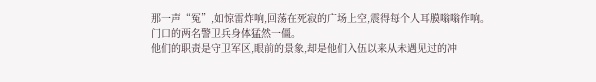那一声“冤”,如惊雷炸响,回荡在死寂的广场上空,震得每个人耳膜嗡嗡作响。
门口的两名警卫兵身体猛然一僵。
他们的职责是守卫军区,眼前的景象,却是他们入伍以来从未遇见过的冲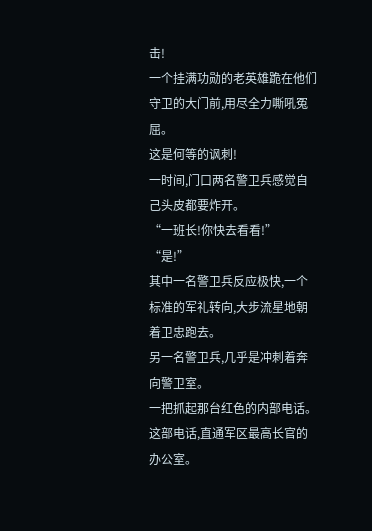击!
一个挂满功勋的老英雄跪在他们守卫的大门前,用尽全力嘶吼冤屈。
这是何等的讽刺!
一时间,门口两名警卫兵感觉自己头皮都要炸开。
“一班长!你快去看看!”
“是!”
其中一名警卫兵反应极快,一个标准的军礼转向,大步流星地朝着卫忠跑去。
另一名警卫兵,几乎是冲刺着奔向警卫室。
一把抓起那台红色的内部电话。
这部电话,直通军区最高长官的办公室。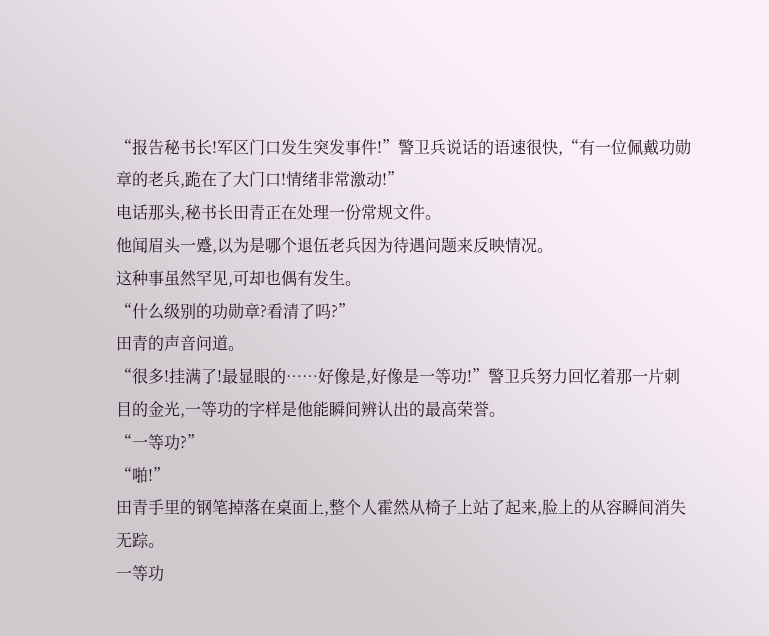“报告秘书长!军区门口发生突发事件!”警卫兵说话的语速很快,“有一位佩戴功勋章的老兵,跪在了大门口!情绪非常激动!”
电话那头,秘书长田青正在处理一份常规文件。
他闻眉头一蹙,以为是哪个退伍老兵因为待遇问题来反映情况。
这种事虽然罕见,可却也偶有发生。
“什么级别的功勋章?看清了吗?”
田青的声音问道。
“很多!挂满了!最显眼的……好像是,好像是一等功!”警卫兵努力回忆着那一片刺目的金光,一等功的字样是他能瞬间辨认出的最高荣誉。
“一等功?”
“啪!”
田青手里的钢笔掉落在桌面上,整个人霍然从椅子上站了起来,脸上的从容瞬间消失无踪。
一等功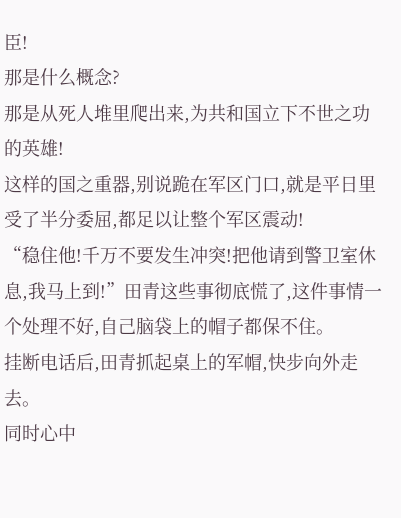臣!
那是什么概念?
那是从死人堆里爬出来,为共和国立下不世之功的英雄!
这样的国之重器,别说跪在军区门口,就是平日里受了半分委屈,都足以让整个军区震动!
“稳住他!千万不要发生冲突!把他请到警卫室休息,我马上到!”田青这些事彻底慌了,这件事情一个处理不好,自己脑袋上的帽子都保不住。
挂断电话后,田青抓起桌上的军帽,快步向外走去。
同时心中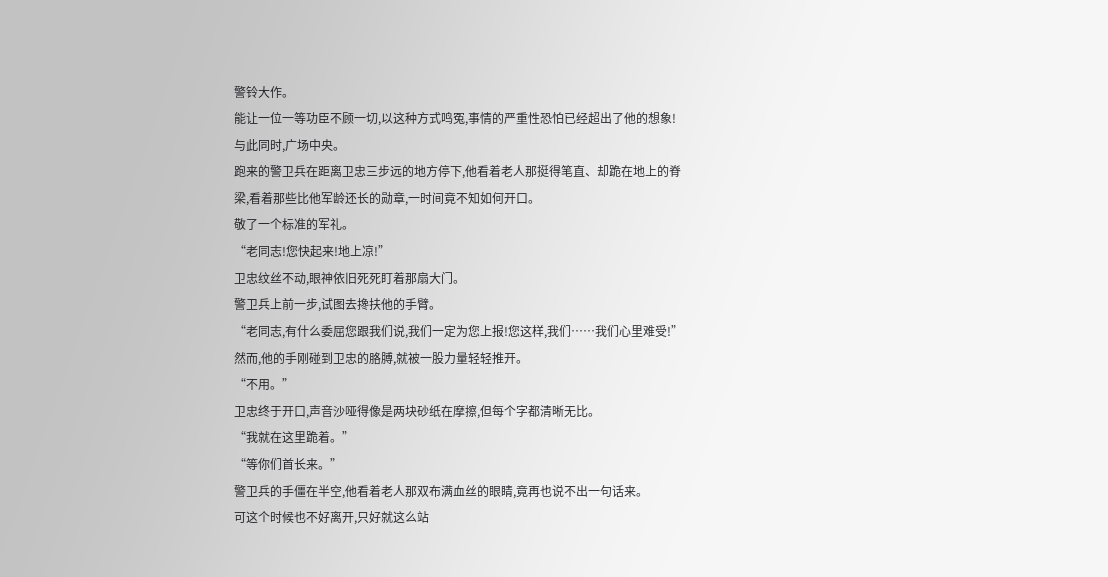警铃大作。
能让一位一等功臣不顾一切,以这种方式鸣冤,事情的严重性恐怕已经超出了他的想象!
与此同时,广场中央。
跑来的警卫兵在距离卫忠三步远的地方停下,他看着老人那挺得笔直、却跪在地上的脊梁,看着那些比他军龄还长的勋章,一时间竟不知如何开口。
敬了一个标准的军礼。
“老同志!您快起来!地上凉!”
卫忠纹丝不动,眼神依旧死死盯着那扇大门。
警卫兵上前一步,试图去搀扶他的手臂。
“老同志,有什么委屈您跟我们说,我们一定为您上报!您这样,我们……我们心里难受!”
然而,他的手刚碰到卫忠的胳膊,就被一股力量轻轻推开。
“不用。”
卫忠终于开口,声音沙哑得像是两块砂纸在摩擦,但每个字都清晰无比。
“我就在这里跪着。”
“等你们首长来。”
警卫兵的手僵在半空,他看着老人那双布满血丝的眼睛,竟再也说不出一句话来。
可这个时候也不好离开,只好就这么站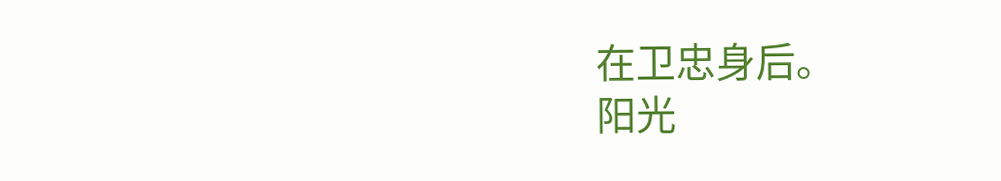在卫忠身后。
阳光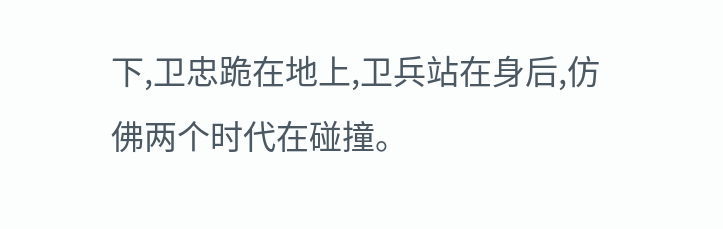下,卫忠跪在地上,卫兵站在身后,仿佛两个时代在碰撞。